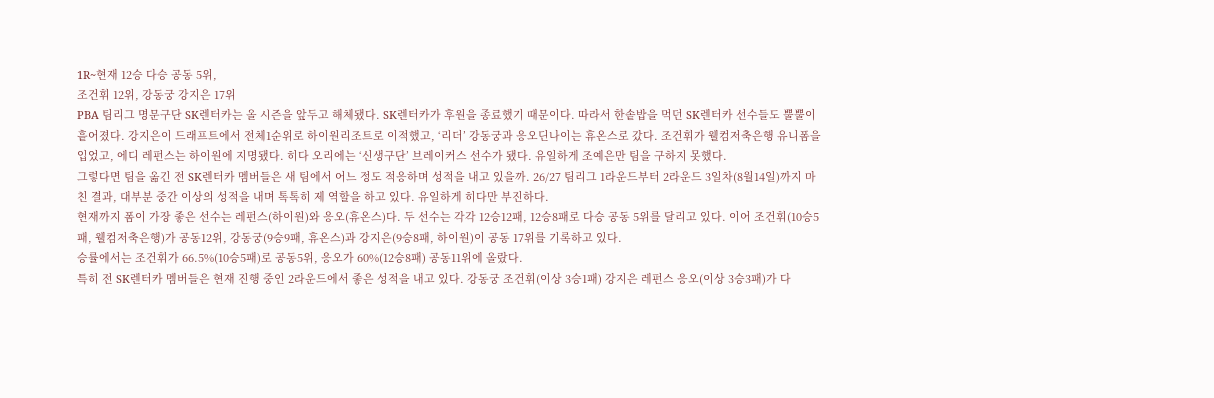1R~현재 12승 다승 공동 5위,
조건휘 12위, 강동궁 강지은 17위
PBA 팀리그 명문구단 SK렌터카는 올 시즌을 앞두고 해체됐다. SK렌터카가 후원을 종료했기 때문이다. 따라서 한솥밥을 먹던 SK렌터카 선수들도 뿔뿔이 흩어졌다. 강지은이 드래프트에서 전체1순위로 하이원리조트로 이적했고, ‘리더’ 강동궁과 응오딘나이는 휴온스로 갔다. 조건휘가 웰컴저축은행 유니폼을 입었고, 에디 레펀스는 하이원에 지명됐다. 히다 오리에는 ‘신생구단’ 브레이커스 선수가 됐다. 유일하게 조예은만 팀을 구하지 못했다.
그렇다면 팀을 옮긴 전 SK렌터카 멤버들은 새 팀에서 어느 정도 적응하며 성적을 내고 있을까. 26/27 팀리그 1라운드부터 2라운드 3일차(8월14일)까지 마친 결과, 대부분 중간 이상의 성적을 내며 톡톡히 제 역할을 하고 있다. 유일하게 히다만 부진하다.
현재까지 폼이 가장 좋은 선수는 레펀스(하이원)와 응오(휴온스)다. 두 선수는 각각 12승12패, 12승8패로 다승 공동 5위를 달리고 있다. 이어 조건휘(10승5패, 웰컴저축은행)가 공동12위, 강동궁(9승9패, 휴온스)과 강지은(9승8패, 하이원)이 공동 17위를 기록하고 있다.
승률에서는 조건휘가 66.5%(10승5패)로 공동5위, 응오가 60%(12승8패) 공동11위에 올랐다.
특히 전 SK렌터카 멤버들은 현재 진행 중인 2라운드에서 좋은 성적을 내고 있다. 강동궁 조건휘(이상 3승1패) 강지은 레펀스 응오(이상 3승3패)가 다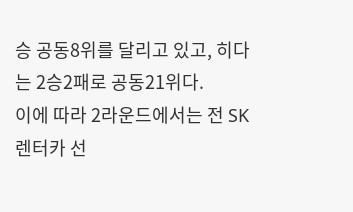승 공동8위를 달리고 있고, 히다는 2승2패로 공동21위다.
이에 따라 2라운드에서는 전 SK렌터카 선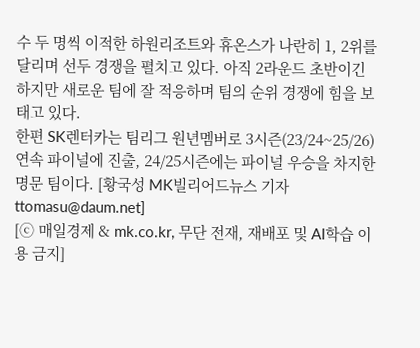수 두 명씩 이적한 하원리조트와 휴온스가 나란히 1, 2위를 달리며 선두 경쟁을 펼치고 있다. 아직 2라운드 초반이긴 하지만 새로운 팀에 잘 적응하며 팀의 순위 경쟁에 힘을 보태고 있다.
한편 SK렌터카는 팀리그 원년멤버로 3시즌(23/24~25/26) 연속 파이널에 진출, 24/25시즌에는 파이널 우승을 차지한 명문 팀이다. [황국성 MK빌리어드뉴스 기자 ttomasu@daum.net]
[ⓒ 매일경제 & mk.co.kr, 무단 전재, 재배포 및 AI학습 이용 금지]